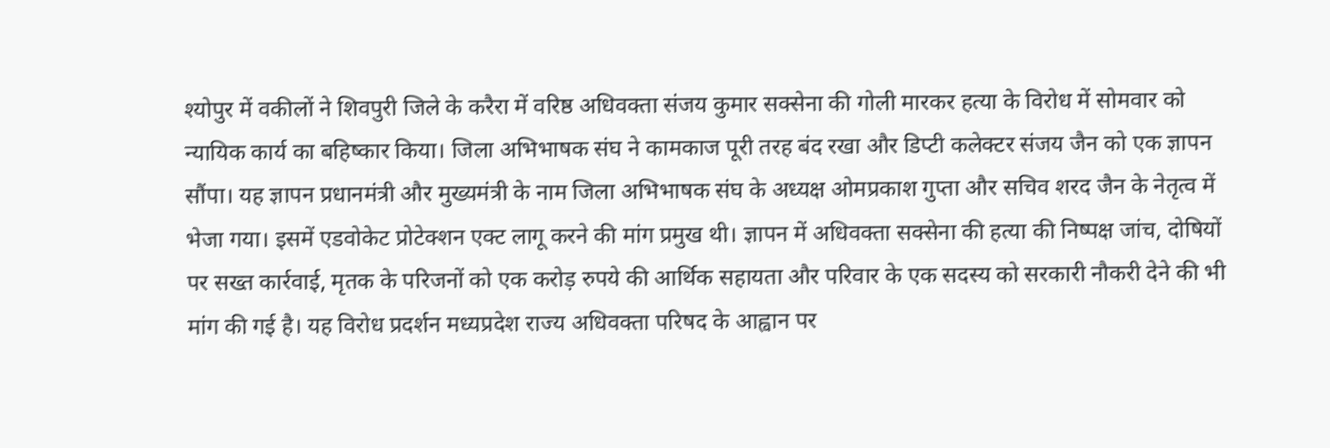श्योपुर में वकीलों ने शिवपुरी जिले के करैरा में वरिष्ठ अधिवक्ता संजय कुमार सक्सेना की गोली मारकर हत्या के विरोध में सोमवार को न्यायिक कार्य का बहिष्कार किया। जिला अभिभाषक संघ ने कामकाज पूरी तरह बंद रखा और डिप्टी कलेक्टर संजय जैन को एक ज्ञापन सौंपा। यह ज्ञापन प्रधानमंत्री और मुख्यमंत्री के नाम जिला अभिभाषक संघ के अध्यक्ष ओमप्रकाश गुप्ता और सचिव शरद जैन के नेतृत्व में भेजा गया। इसमें एडवोकेट प्रोटेक्शन एक्ट लागू करने की मांग प्रमुख थी। ज्ञापन में अधिवक्ता सक्सेना की हत्या की निष्पक्ष जांच, दोषियों पर सख्त कार्रवाई, मृतक के परिजनों को एक करोड़ रुपये की आर्थिक सहायता और परिवार के एक सदस्य को सरकारी नौकरी देने की भी मांग की गई है। यह विरोध प्रदर्शन मध्यप्रदेश राज्य अधिवक्ता परिषद के आह्वान पर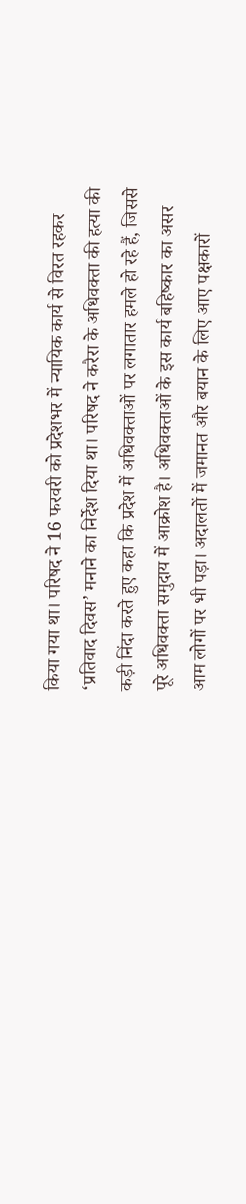किया गया था। परिषद ने 16 फरवरी को प्रदेशभर में न्यायिक कार्य से विरत रहकर ‘प्रतिवाद दिवस’ मनाने का निर्देश दिया था। परिषद ने करैरा के अधिवक्ता की हत्या की कड़ी निंदा करते हुए कहा कि प्रदेश में अधिवक्ताओं पर लगातार हमले हो रहे हैं, जिससे पूरे अधिवक्ता समुदाय में आक्रोश है। अधिवक्ताओं के इस कार्य बहिष्कार का असर आम लोगों पर भी पड़ा। अदालतों में जमानत और बयान के लिए आए पक्षकारों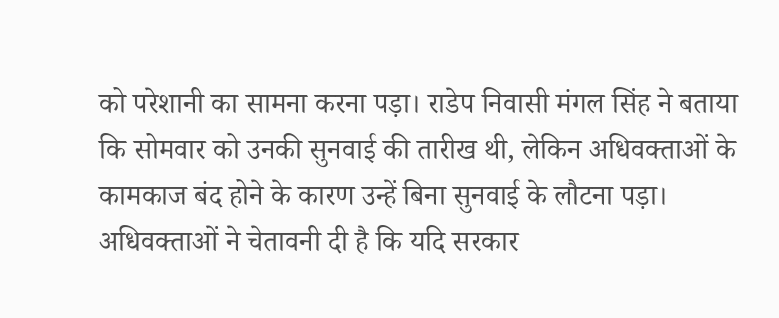को परेशानी का सामना करना पड़ा। राडेप निवासी मंगल सिंह ने बताया कि सोमवार को उनकी सुनवाई की तारीख थी, लेकिन अधिवक्ताओं के कामकाज बंद होने के कारण उन्हें बिना सुनवाई के लौटना पड़ा। अधिवक्ताओं ने चेतावनी दी है कि यदि सरकार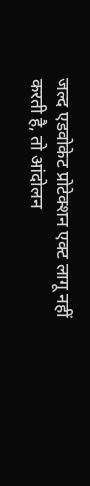जल्द एडवोकेट प्रोटेक्शन एक्ट लागू नहीं करती है, तो आंदोलन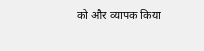को और व्यापक किया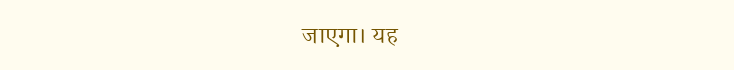जाएगा। यह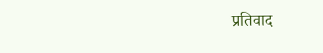प्रतिवाद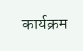कार्यक्रम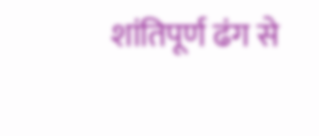शांतिपूर्ण ढंग से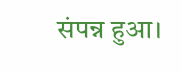संपन्न हुआ।